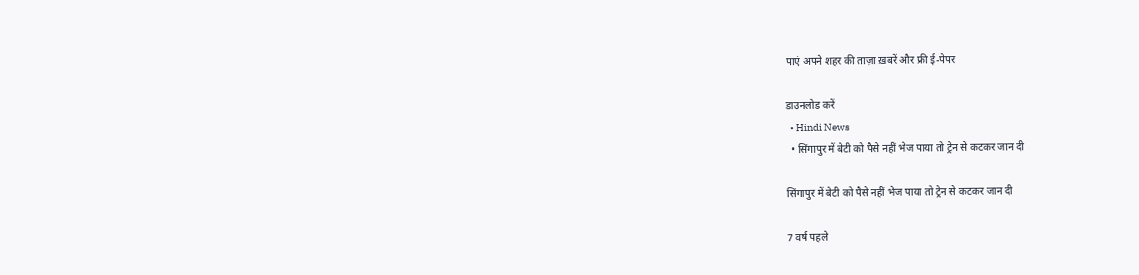पाएं अपने शहर की ताज़ा ख़बरें और फ्री ई-पेपर

डाउनलोड करें
  • Hindi News
  • सिंगापुर में बेटी को पैसे नहीं भेज पाया तो ट्रेन से कटकर जान दी

सिंगापुर में बेटी को पैसे नहीं भेज पाया तो ट्रेन से कटकर जान दी

7 वर्ष पहले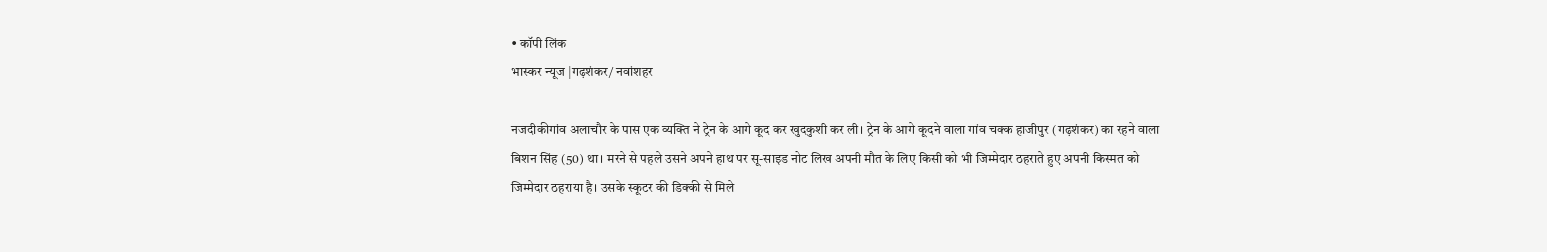• कॉपी लिंक
भास्कर न्यूज |गढ़शंकर/ नवांशहर

नजदीकीगांव अलाचौर के पास एक व्यक्ति ने ट्रेन के आगे कूद कर खुदकुशी कर ली। ट्रेन के आगे कूदने वाला गांव चक्क हाजीपुर (गढ़शंकर) का रहने वाला बिशन सिंह (50) था। मरने से पहले उसने अपने हाथ पर सू-साइड नोट लिख अपनी मौत के लिए किसी को भी जिम्मेदार ठहराते हुए अपनी किस्मत को जिम्मेदार ठहराया है। उसके स्कूटर की डिक्की से मिले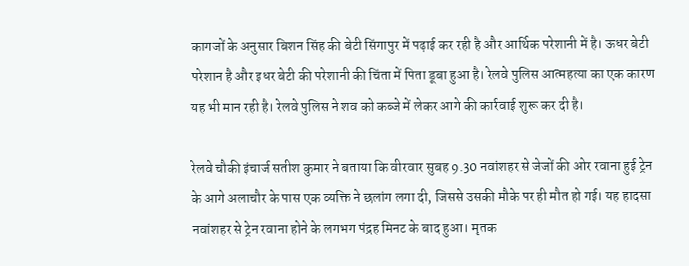कागजों के अनुसार बिशन सिंह की बेटी सिंगापुर में पढ़ाई कर रही है और आर्थिक परेशानी में है। ऊधर बेटी परेशान है और इधर बेटी की परेशानी की चिंता में पिता डूबा हुआ है। रेलवे पुलिस आत्महत्या का एक कारण यह भी मान रही है। रेलवे पुलिस ने शव को कब्जे में लेकर आगे की कार्रवाई शुरू कर दी है।

रेलवे चौकी इंचार्ज सतीश कुमार ने बताया कि वीरवार सुबह 9.30 नवांशहर से जेजों की ओर रवाना हुई ट्रेन के आगे अलाचौर के पास एक व्यक्ति ने छलांग लगा दी, जिससे उसकी मौके पर ही मौत हो गई। यह हादसा नवांशहर से ट्रेन रवाना होने के लगभग पंद्रह मिनट के बाद हुआ। मृतक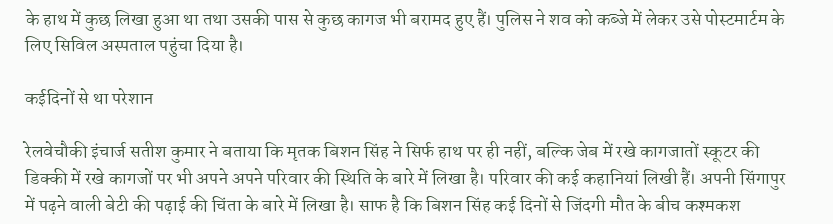के हाथ में कुछ लिखा हुआ था तथा उसकी पास से कुछ कागज भी बरामद हुए हैं। पुलिस ने शव को कब्जे में लेकर उसे पोस्टमार्टम के लिए सिविल अस्पताल पहुंचा दिया है।

कईदिनों से था परेशान

रेलवेचौकी इंचार्ज सतीश कुमार ने बताया कि मृतक बिशन सिंह ने सिर्फ हाथ पर ही नहीं, बल्कि जेब में रखे कागजातों स्कूटर की डिक्की में रखे कागजों पर भी अपने अपने परिवार की स्थिति के बारे में लिखा है। परिवार की कई कहानियां लिखी हैं। अपनी सिंगापुर में पढ़ने वाली बेटी की पढ़ाई की चिंता के बारे में लिखा है। साफ है कि बिशन सिंह कई दिनों से जिंदगी मौत के बीच कश्मकश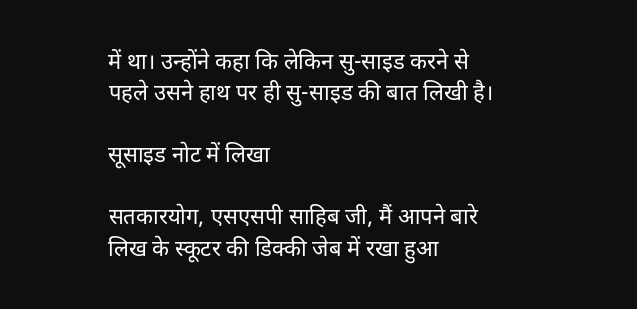में था। उन्होंने कहा कि लेकिन सु-साइड करने से पहले उसने हाथ पर ही सु-साइड की बात लिखी है।

सूसाइड नोट में लिखा

सतकारयोग, एसएसपी साहिब जी, मैं आपने बारे लिख के स्कूटर की डिक्की जेब में रखा हुआ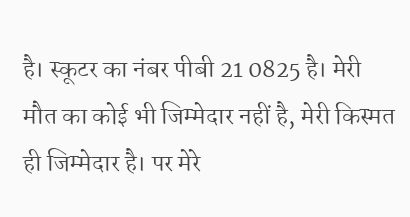है। स्कूटर का नंबर पीबी 21 0825 है। मेरी मौत का कोई भी जिम्मेदार नहीं है, मेरी किस्मत ही जिम्मेदार है। पर मेरे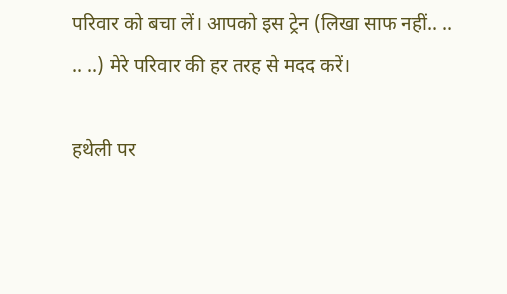परिवार को बचा लें। आपको इस ट्रेन (लिखा साफ नहीं.. .. .. ..) मेरे परिवार की हर तरह से मदद करें।

हथेली पर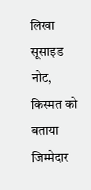लिखा सूसाइड नोट, किस्मत को बताया जिम्मेदार